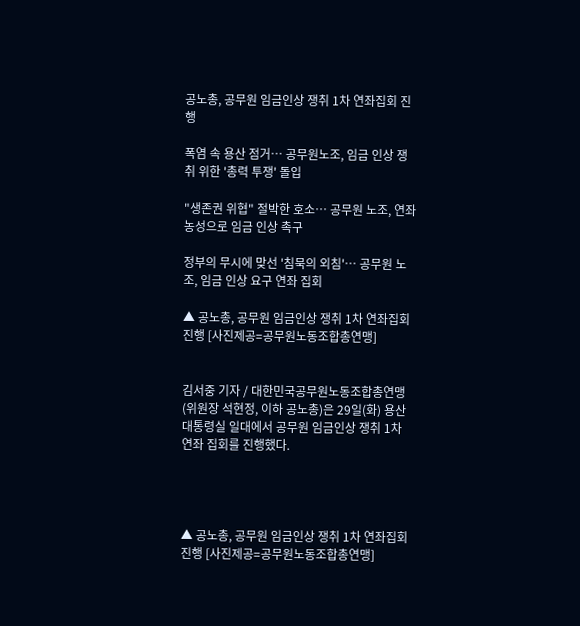공노총, 공무원 임금인상 쟁취 1차 연좌집회 진행

폭염 속 용산 점거… 공무원노조, 임금 인상 쟁취 위한 '총력 투쟁' 돌입

"생존권 위협" 절박한 호소… 공무원 노조, 연좌농성으로 임금 인상 촉구

정부의 무시에 맞선 '침묵의 외침'… 공무원 노조, 임금 인상 요구 연좌 집회

▲ 공노총, 공무원 임금인상 쟁취 1차 연좌집회 진행 [사진제공=공무원노동조합총연맹]


김서중 기자 / 대한민국공무원노동조합총연맹(위원장 석현정, 이하 공노총)은 29일(화) 용산 대통령실 일대에서 공무원 임금인상 쟁취 1차 연좌 집회를 진행했다.




▲ 공노총, 공무원 임금인상 쟁취 1차 연좌집회 진행 [사진제공=공무원노동조합총연맹]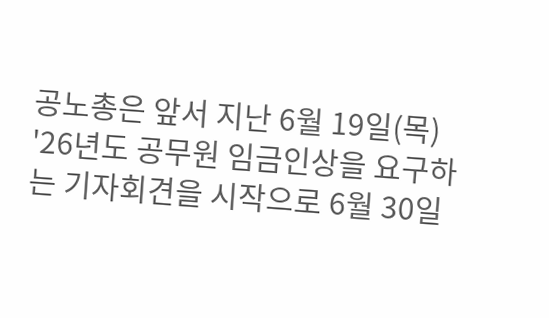공노총은 앞서 지난 6월 19일(목) '26년도 공무원 임금인상을 요구하는 기자회견을 시작으로 6월 30일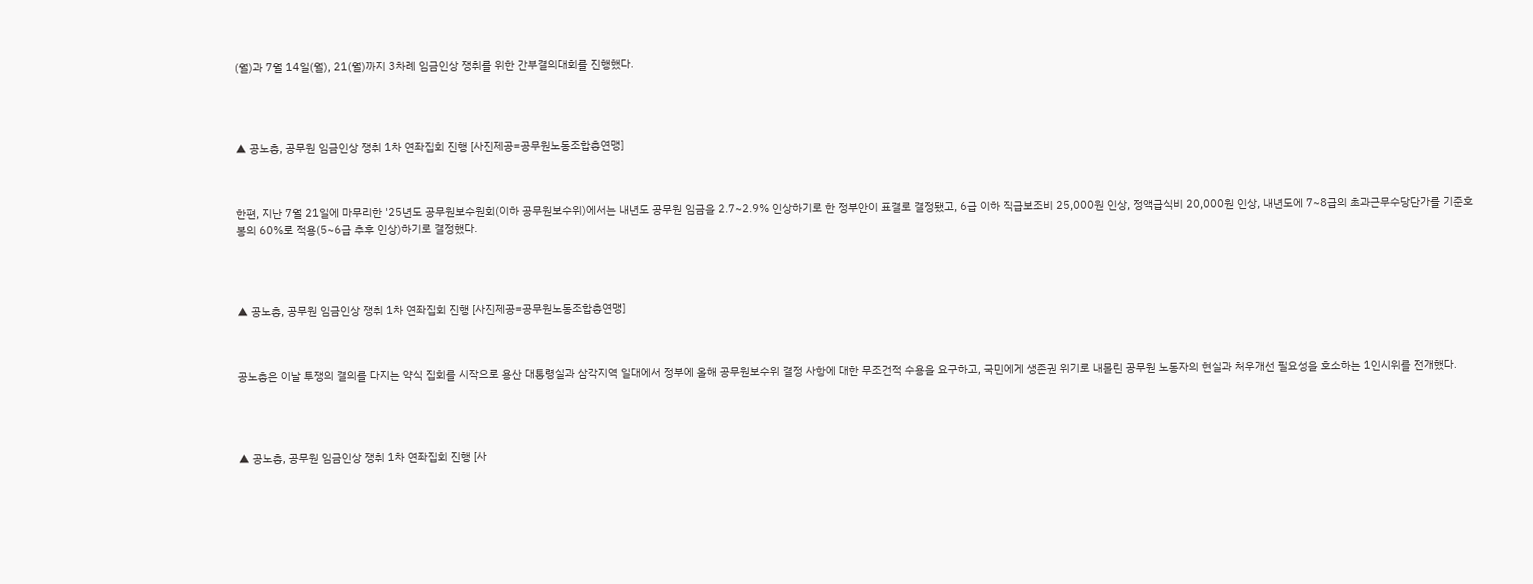(월)과 7월 14일(월), 21(월)까지 3차례 임금인상 쟁취를 위한 간부결의대회를 진행했다.




▲ 공노총, 공무원 임금인상 쟁취 1차 연좌집회 진행 [사진제공=공무원노동조합총연맹]



한편, 지난 7월 21일에 마무리한 '25년도 공무원보수원회(이하 공무원보수위)에서는 내년도 공무원 임금을 2.7~2.9% 인상하기로 한 정부안이 표결로 결정됐고, 6급 이하 직급보조비 25,000원 인상, 정액급식비 20,000원 인상, 내년도에 7~8급의 초과근무수당단가를 기준호봉의 60%로 적용(5~6급 추후 인상)하기로 결정했다.




▲ 공노총, 공무원 임금인상 쟁취 1차 연좌집회 진행 [사진제공=공무원노동조합총연맹]



공노총은 이날 투쟁의 결의를 다지는 약식 집회를 시작으로 용산 대통령실과 삼각지역 일대에서 정부에 올해 공무원보수위 결정 사항에 대한 무조건적 수용을 요구하고, 국민에게 생존권 위기로 내몰린 공무원 노동자의 현실과 처우개선 필요성을 호소하는 1인시위를 전개했다.




▲ 공노총, 공무원 임금인상 쟁취 1차 연좌집회 진행 [사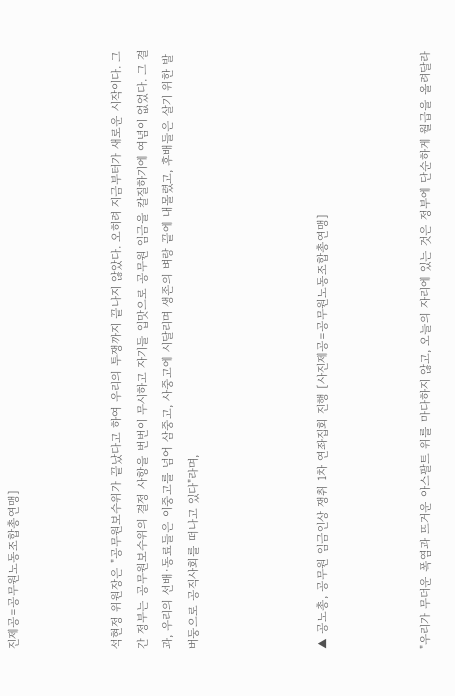진제공=공무원노동조합총연맹]



석현정 위원장은 "공무원보수위가 끝났다고 하여 우리의 투쟁까지 끝나지 않았다. 오히려 지금부터가 새로운 시작이다. 그간 정부는 공무원보수위의 결정 사항을 번번이 무시하고 자기들 입맛으로 공무원 임금을 칼질하기에 여념이 없었다. 그 결과, 우리의 선배·동료들은 이중고를 넘어 삼중고, 사중고에 시달리며 생존의 벼랑 끝에 내몰렸고, 후배들은 살기 위한 발버둥으로 공직사회를 떠나고 있다"라며,




▲ 공노총, 공무원 임금인상 쟁취 1차 연좌집회 진행 [사진제공=공무원노동조합총연맹]



"우리가 무더운 폭염과 뜨거운 아스팔트 위를 마다하지 않고, 오늘의 자리에 있는 것은 정부에 단순하게 월급을 올려달라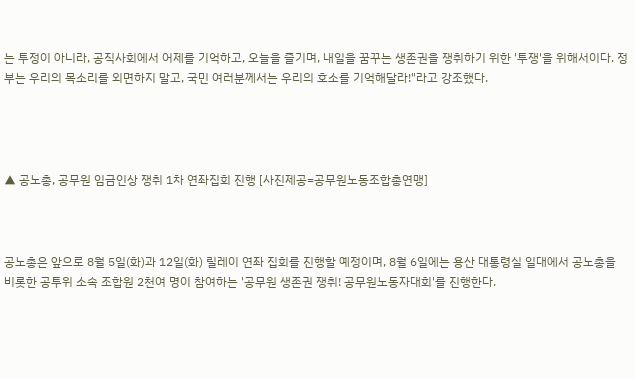는 투정이 아니라, 공직사회에서 어제를 기억하고, 오늘을 즐기며, 내일을 꿈꾸는 생존권을 쟁취하기 위한 '투쟁'을 위해서이다. 정부는 우리의 목소리를 외면하지 말고, 국민 여러분께서는 우리의 호소를 기억해달라!"라고 강조했다.




▲ 공노총, 공무원 임금인상 쟁취 1차 연좌집회 진행 [사진제공=공무원노동조합총연맹]



공노총은 앞으로 8월 5일(화)과 12일(화) 릴레이 연좌 집회를 진행할 예정이며, 8월 6일에는 용산 대통령실 일대에서 공노총을 비롯한 공투위 소속 조합원 2천여 명이 참여하는 '공무원 생존권 쟁취! 공무원노동자대회'를 진행한다.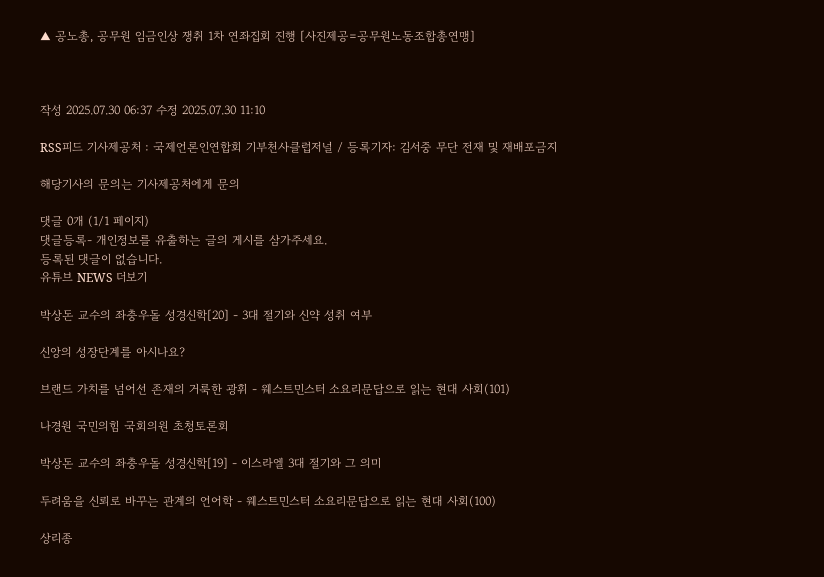▲ 공노총, 공무원 임금인상 쟁취 1차 연좌집회 진행 [사진제공=공무원노동조합총연맹]



작성 2025.07.30 06:37 수정 2025.07.30 11:10

RSS피드 기사제공처 : 국제언론인연합회 기부천사클럽저널 / 등록기자: 김서중 무단 전재 및 재배포금지

해당기사의 문의는 기사제공처에게 문의

댓글 0개 (1/1 페이지)
댓글등록- 개인정보를 유출하는 글의 게시를 삼가주세요.
등록된 댓글이 없습니다.
유튜브 NEWS 더보기

박상돈 교수의 좌충우돌 성경신학[20] - 3대 절기와 신약 성취 여부

신앙의 성장단계를 아시나요?

브랜드 가치를 넘어선 존재의 거룩한 광휘 - 웨스트민스터 소요리문답으로 읽는 현대 사회(101)

나경원 국민의힘 국회의원 초청토론회

박상돈 교수의 좌충우돌 성경신학[19] - 이스라엘 3대 절기와 그 의미

두려움을 신뢰로 바꾸는 관계의 언어학 - 웨스트민스터 소요리문답으로 읽는 현대 사회(100)

상리종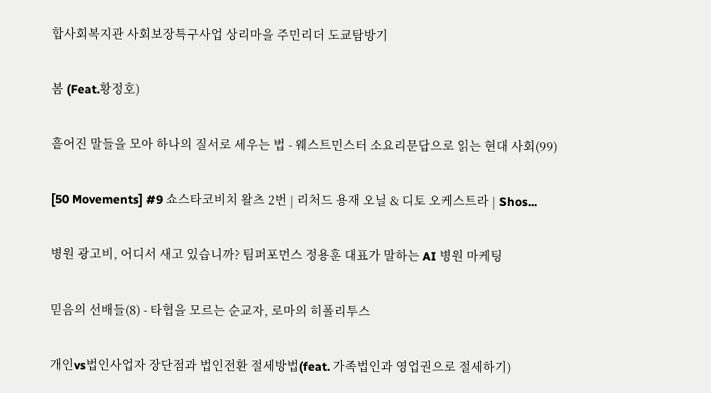합사회복지관 사회보장특구사업 상리마을 주민리더 도쿄탐방기

봄 (Feat.황정호)

흩어진 말들을 모아 하나의 질서로 세우는 법 - 웨스트민스터 소요리문답으로 읽는 현대 사회(99)

[50 Movements] #9 쇼스타코비치 왈츠 2번 | 리처드 용재 오닐 & 디토 오케스트라 | Shos...

병원 광고비, 어디서 새고 있습니까? 팀퍼포먼스 정용훈 대표가 말하는 AI 병원 마케팅

믿음의 선배들(8) - 타협을 모르는 순교자, 로마의 히폴리투스

개인vs법인사업자 장단점과 법인전환 절세방법(feat. 가족법인과 영업권으로 절세하기)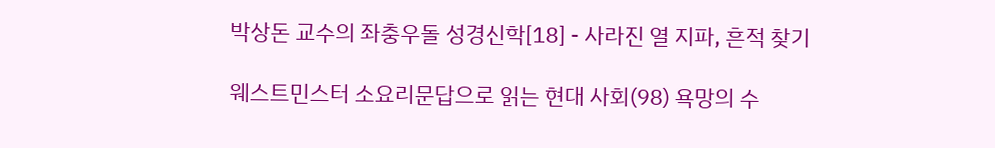박상돈 교수의 좌충우돌 성경신학[18] - 사라진 열 지파, 흔적 찾기

웨스트민스터 소요리문답으로 읽는 현대 사회(98) 욕망의 수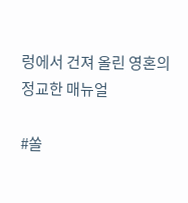렁에서 건져 올린 영혼의 정교한 매뉴얼

#쏠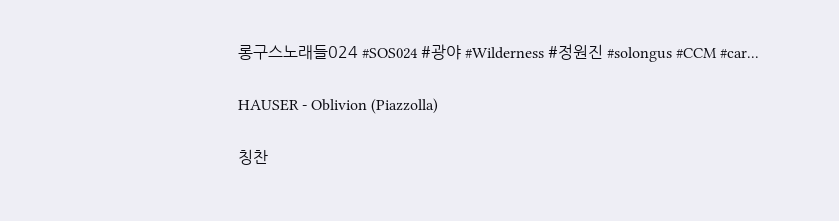롱구스노래들024 #SOS024 #광야 #Wilderness #정원진 #solongus #CCM #car...

HAUSER - Oblivion (Piazzolla)

칭찬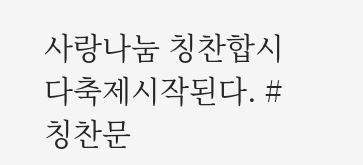사랑나눔 칭찬합시다축제시작된다. #칭찬문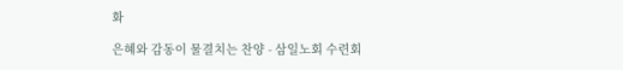화

은혜와 감동이 물결치는 찬양 - 삼일노회 수련회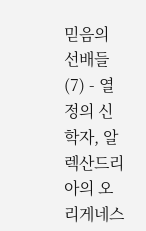믿음의 선배들(7) - 열정의 신학자, 알렉산드리아의 오리게네스